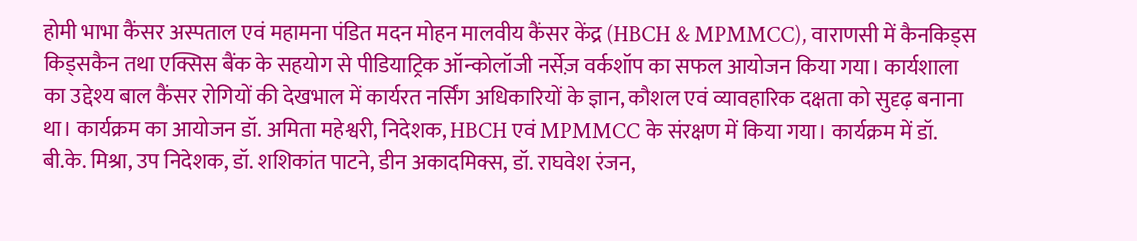होमी भाभा कैंसर अस्पताल एवं महामना पंडित मदन मोहन मालवीय कैंसर केंद्र (HBCH & MPMMCC), वाराणसी में कैनकिड्स किड्सकैन तथा एक्सिस बैंक के सहयोग से पीडियाट्रिक ऑन्कोलॉजी नर्सेज़ वर्कशॉप का सफल आयोजन किया गया। कार्यशाला का उद्देश्य बाल कैंसर रोगियों की देखभाल में कार्यरत नर्सिंग अधिकारियों के ज्ञान, कौशल एवं व्यावहारिक दक्षता को सुदृढ़ बनाना था। कार्यक्रम का आयोजन डॉ. अमिता महेश्वरी, निदेशक, HBCH एवं MPMMCC के संरक्षण में किया गया। कार्यक्रम में डॉ. बी.के. मिश्रा, उप निदेशक, डॉ. शशिकांत पाटने, डीन अकादमिक्स, डॉ. राघवेश रंजन,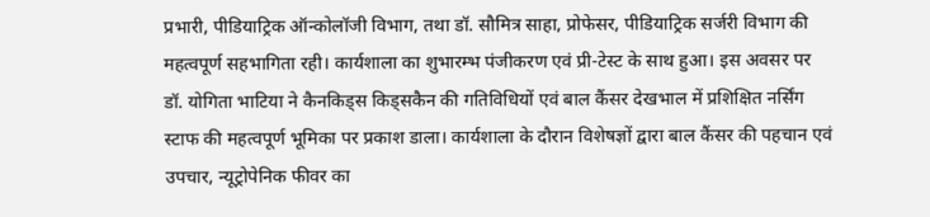प्रभारी, पीडियाट्रिक ऑन्कोलॉजी विभाग, तथा डॉ. सौमित्र साहा, प्रोफेसर, पीडियाट्रिक सर्जरी विभाग की महत्वपूर्ण सहभागिता रही। कार्यशाला का शुभारम्भ पंजीकरण एवं प्री-टेस्ट के साथ हुआ। इस अवसर पर डॉ. योगिता भाटिया ने कैनकिड्स किड्सकैन की गतिविधियों एवं बाल कैंसर देखभाल में प्रशिक्षित नर्सिंग स्टाफ की महत्वपूर्ण भूमिका पर प्रकाश डाला। कार्यशाला के दौरान विशेषज्ञों द्वारा बाल कैंसर की पहचान एवं उपचार, न्यूट्रोपेनिक फीवर का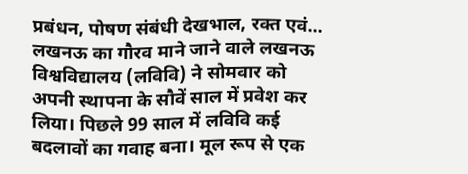प्रबंधन, पोषण संबंधी देखभाल, रक्त एवं...
लखनऊ का गौरव माने जाने वाले लखनऊ विश्वविद्यालय (लविवि) ने सोमवार को अपनी स्थापना के सौवें साल में प्रवेश कर लिया। पिछले 99 साल में लविवि कई बदलावों का गवाह बना। मूल रूप से एक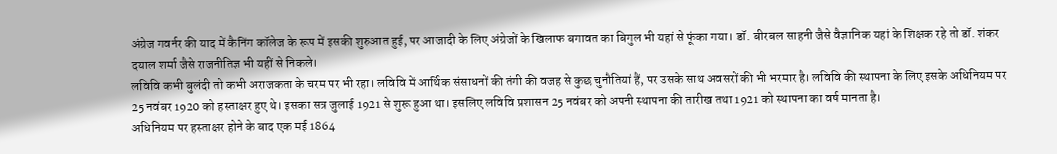अंग्रेज गवर्नर की याद में कैनिंग कॉलेज के रूप में इसकी शुरुआत हुई, पर आजादी के लिए अंग्रेजों के खिलाफ बगावत का बिगुल भी यहां से फूंका गया। डॉ. बीरबल साहनी जैसे वैज्ञानिक यहां के शिक्षक रहे तो डॉ. शंकर दयाल शर्मा जैसे राजनीतिज्ञ भी यहीं से निकले।
लविवि कभी बुलंदी तो कभी अराजकता के चरम पर भी रहा। लविवि में आर्थिक संसाधनों की तंगी की वजह से कुछ चुनौतियां हैं, पर उसके साथ अवसरों की भी भरमार है। लविवि की स्थापना के लिए इसके अधिनियम पर 25 नवंबर 1920 को हस्ताक्षर हुए थे। इसका सत्र जुलाई 1921 से शुरू हुआ था। इसलिए लविवि प्रशासन 25 नवंबर को अपनी स्थापना की तारीख तथा 1921 को स्थापना का वर्ष मानता है।
अधिनियम पर हस्ताक्षर होने के बाद एक मई 1864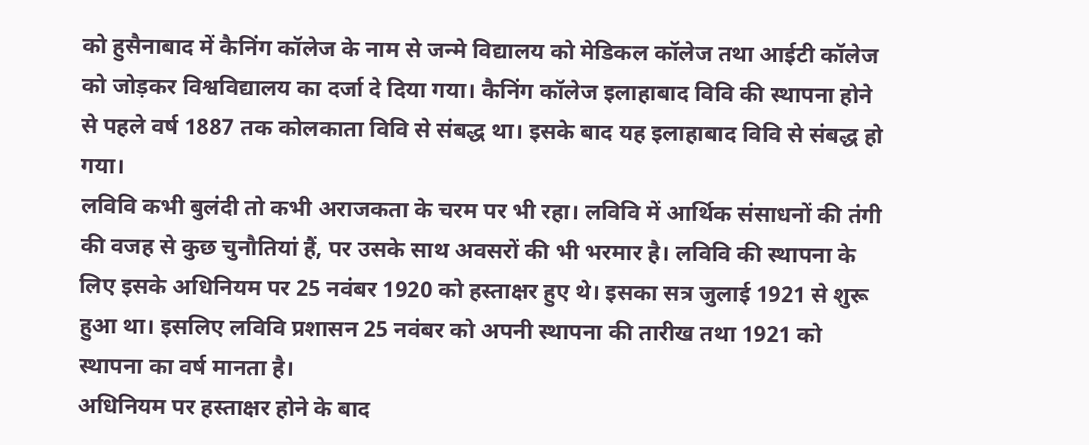को हुसैनाबाद में कैनिंग कॉलेज के नाम से जन्मे विद्यालय को मेडिकल कॉलेज तथा आईटी कॉलेज को जोड़कर विश्वविद्यालय का दर्जा दे दिया गया। कैनिंग कॉलेज इलाहाबाद विवि की स्थापना होने से पहले वर्ष 1887 तक कोलकाता विवि से संबद्ध था। इसके बाद यह इलाहाबाद विवि से संबद्ध हो गया।
लविवि कभी बुलंदी तो कभी अराजकता के चरम पर भी रहा। लविवि में आर्थिक संसाधनों की तंगी की वजह से कुछ चुनौतियां हैं, पर उसके साथ अवसरों की भी भरमार है। लविवि की स्थापना के लिए इसके अधिनियम पर 25 नवंबर 1920 को हस्ताक्षर हुए थे। इसका सत्र जुलाई 1921 से शुरू हुआ था। इसलिए लविवि प्रशासन 25 नवंबर को अपनी स्थापना की तारीख तथा 1921 को स्थापना का वर्ष मानता है।
अधिनियम पर हस्ताक्षर होने के बाद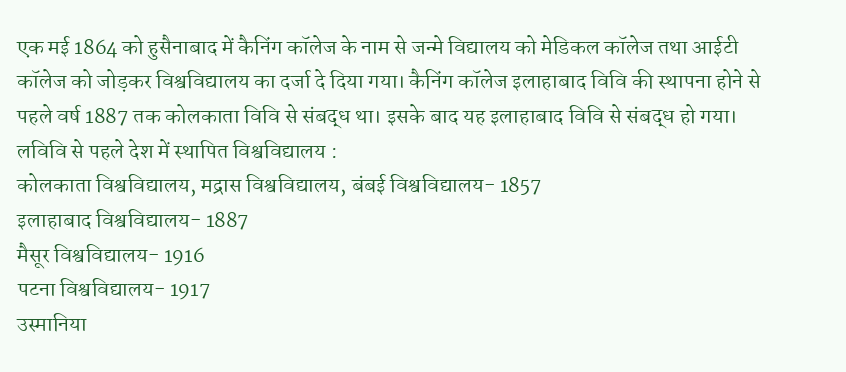एक मई 1864 को हुसैनाबाद में कैनिंग कॉलेज के नाम से जन्मे विद्यालय को मेडिकल कॉलेज तथा आईटी कॉलेज को जोड़कर विश्वविद्यालय का दर्जा दे दिया गया। कैनिंग कॉलेज इलाहाबाद विवि की स्थापना होने से पहले वर्ष 1887 तक कोलकाता विवि से संबद्ध था। इसके बाद यह इलाहाबाद विवि से संबद्ध हो गया।
लविवि से पहले देश में स्थापित विश्वविद्यालय :
कोलकाता विश्वविद्यालय, मद्रास विश्वविद्यालय, बंबई विश्वविद्यालय- 1857
इलाहाबाद विश्वविद्यालय- 1887
मैसूर विश्वविद्यालय- 1916
पटना विश्वविद्यालय- 1917
उस्मानिया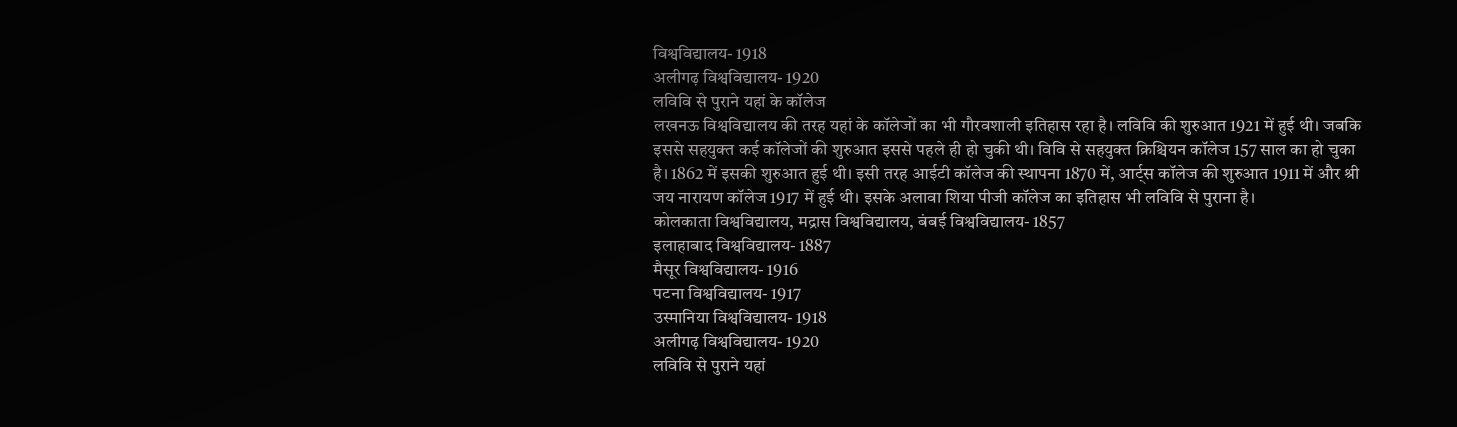विश्वविद्यालय- 1918
अलीगढ़ विश्वविद्यालय- 1920
लविवि से पुराने यहां के कॉलेज
लखनऊ विश्वविद्यालय की तरह यहां के कॉलेजों का भी गौरवशाली इतिहास रहा है। लविवि की शुरुआत 1921 में हुई थी। जबकि इससे सहयुक्त कई कॉलेजों की शुरुआत इससे पहले ही हो चुकी थी। विवि से सहयुक्त क्रिश्चियन कॉलेज 157 साल का हो चुका है। 1862 में इसकी शुरुआत हुई थी। इसी तरह आईटी कॉलेज की स्थापना 1870 में, आर्ट्स कॉलेज की शुरुआत 1911 में और श्री जय नारायण कॉलेज 1917 में हुई थी। इसके अलावा शिया पीजी कॉलेज का इतिहास भी लविवि से पुराना है।
कोलकाता विश्वविद्यालय, मद्रास विश्वविद्यालय, बंबई विश्वविद्यालय- 1857
इलाहाबाद विश्वविद्यालय- 1887
मैसूर विश्वविद्यालय- 1916
पटना विश्वविद्यालय- 1917
उस्मानिया विश्वविद्यालय- 1918
अलीगढ़ विश्वविद्यालय- 1920
लविवि से पुराने यहां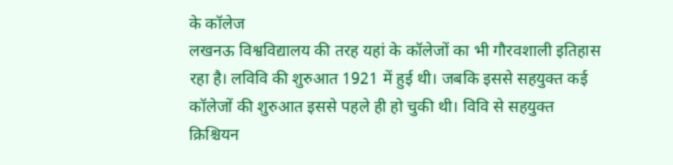के कॉलेज
लखनऊ विश्वविद्यालय की तरह यहां के कॉलेजों का भी गौरवशाली इतिहास रहा है। लविवि की शुरुआत 1921 में हुई थी। जबकि इससे सहयुक्त कई कॉलेजों की शुरुआत इससे पहले ही हो चुकी थी। विवि से सहयुक्त क्रिश्चियन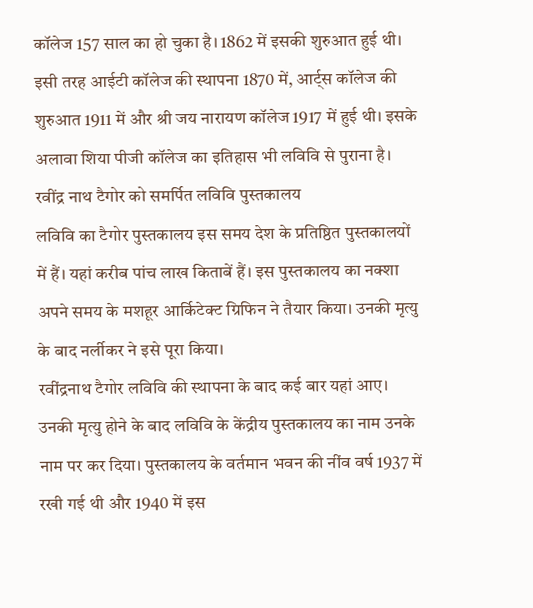कॉलेज 157 साल का हो चुका है। 1862 में इसकी शुरुआत हुई थी। इसी तरह आईटी कॉलेज की स्थापना 1870 में, आर्ट्स कॉलेज की शुरुआत 1911 में और श्री जय नारायण कॉलेज 1917 में हुई थी। इसके अलावा शिया पीजी कॉलेज का इतिहास भी लविवि से पुराना है।
रवींद्र नाथ टैगोर को समर्पित लविवि पुस्तकालय
लविवि का टैगोर पुस्तकालय इस समय देश के प्रतिष्ठित पुस्तकालयों में हैं। यहां करीब पांच लाख किताबें हैं। इस पुस्तकालय का नक्शा अपने समय के मशहूर आर्किटेक्ट ग्रिफिन ने तैयार किया। उनकी मृत्यु के बाद नर्लीकर ने इसे पूरा किया।
रवींद्रनाथ टैगोर लविवि की स्थापना के बाद कई बार यहां आए। उनकी मृत्यु होने के बाद लविवि के केंद्रीय पुस्तकालय का नाम उनके नाम पर कर दिया। पुस्तकालय के वर्तमान भवन की नींव वर्ष 1937 में रखी गई थी और 1940 में इस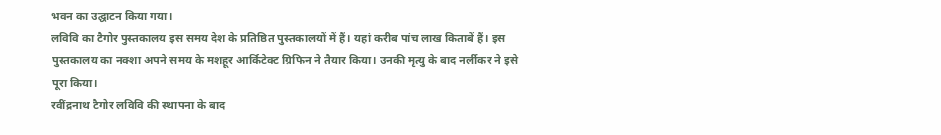भवन का उद्घाटन किया गया।
लविवि का टैगोर पुस्तकालय इस समय देश के प्रतिष्ठित पुस्तकालयों में हैं। यहां करीब पांच लाख किताबें हैं। इस पुस्तकालय का नक्शा अपने समय के मशहूर आर्किटेक्ट ग्रिफिन ने तैयार किया। उनकी मृत्यु के बाद नर्लीकर ने इसे पूरा किया।
रवींद्रनाथ टैगोर लविवि की स्थापना के बाद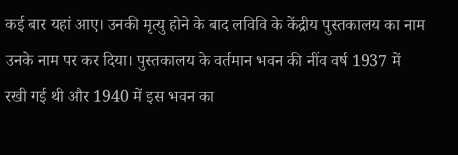कई बार यहां आए। उनकी मृत्यु होने के बाद लविवि के केंद्रीय पुस्तकालय का नाम उनके नाम पर कर दिया। पुस्तकालय के वर्तमान भवन की नींव वर्ष 1937 में रखी गई थी और 1940 में इस भवन का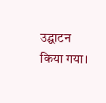उद्घाटन किया गया।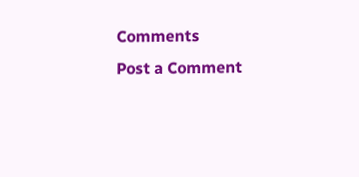Comments
Post a Comment